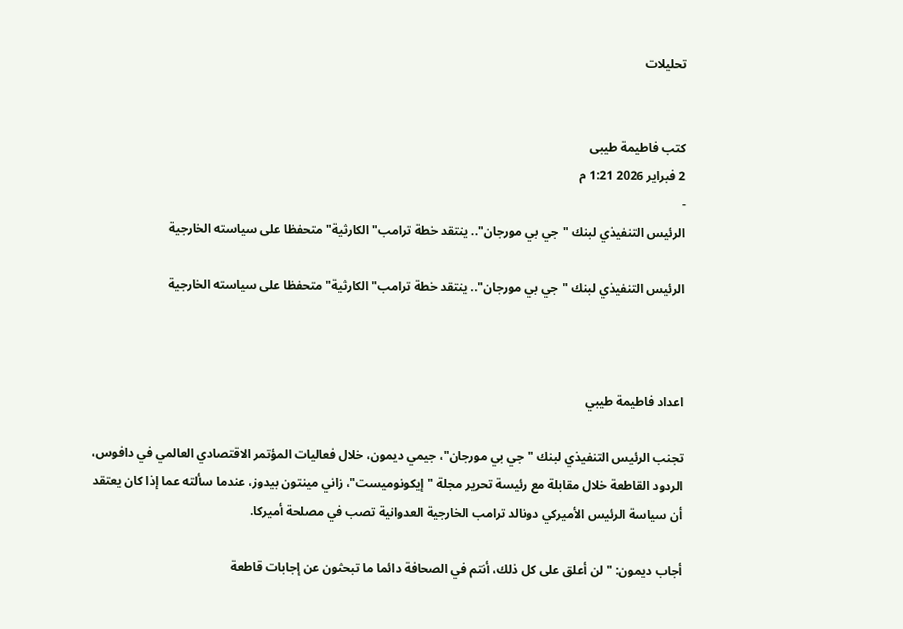تحليلات


كتب فاطيمة طيبى
2 فبراير 2026 1:21 م
-
الرئيس التنفيذي لبنك "جي بي مورجان".. ينتقد خطة ترامب"الكارثية" متحفظا على سياسته الخارجية

الرئيس التنفيذي لبنك "جي بي مورجان".. ينتقد خطة ترامب"الكارثية" متحفظا على سياسته الخارجية



اعداد فاطيمة طيبي

تجنب الرئيس التنفيذي لبنك "جي بي مورجان"، جيمي ديمون، خلال فعاليات المؤتمر الاقتصادي العالمي في دافوس، الردود القاطعة خلال مقابلة مع رئيسة تحرير مجلة "إيكونوميست"، زاني مينتون بيدوز، عندما سألته عما إذا كان يعتقد أن سياسة الرئيس الأميركي دونالد ترامب الخارجية العدوانية تصب في مصلحة أميركا.

أجاب ديمون: "لن أعلق على كل ذلك، أنتم في الصحافة دائما ما تبحثون عن إجابات قاطعة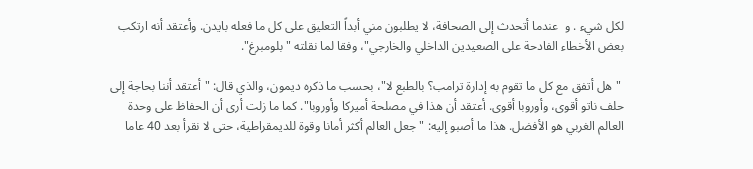لكل شيء . و  عندما أتحدث إلى الصحافة، لا يطلبون مني أبداً التعليق على كل ما فعله بايدن. وأعتقد أنه ارتكب بعض الأخطاء الفادحة على الصعيدين الداخلي والخارجي"، وفقا لما نقلته "بلومبرغ".

 "هل أتفق مع كل ما تقوم به إدارة ترامب؟ بالطبع لا"، بحسب ما ذكره ديمون، والذي قال: "أعتقد أننا بحاجة إلى حلف ناتو أقوى، وأوروبا أقوى. أعتقد أن هذا في مصلحة أميركا وأوروبا". كما ما زلت أرى أن الحفاظ على وحدة العالم الغربي هو الأفضل. هذا ما أصبو إليه: "جعل العالم أكثر أمانا وقوة للديمقراطية، حتى لا نقرأ بعد 40 عاما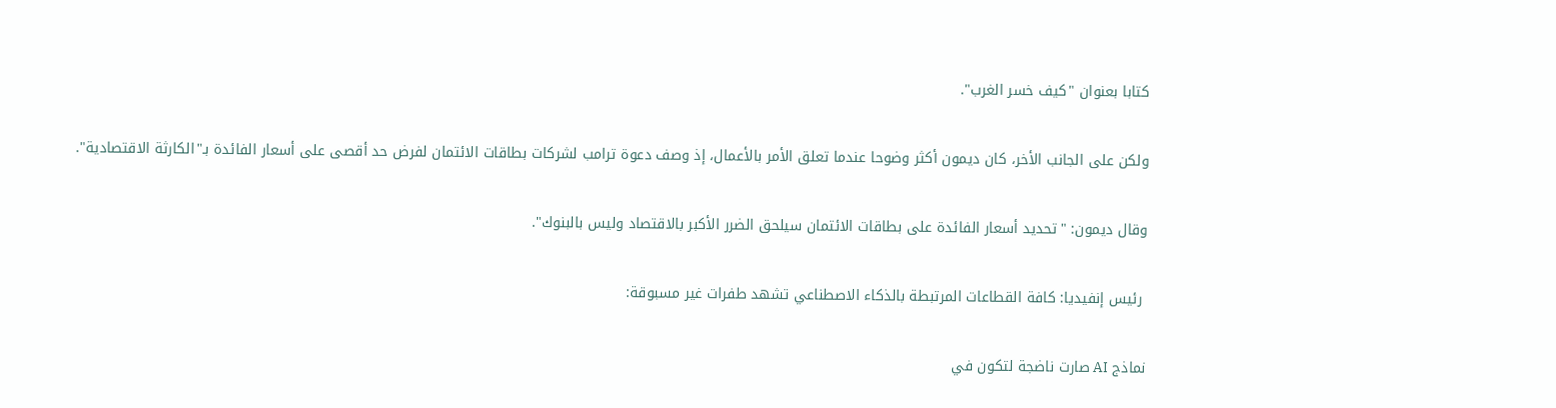كتابا بعنوان "كيف خسر الغرب".

ولكن على الجانب الأخر، كان ديمون أكثر وضوحا عندما تعلق الأمر بالأعمال، إذ وصف دعوة ترامب لشركات بطاقات الائتمان لفرض حد أقصى على أسعار الفائدة بـ"الكارثة الاقتصادية".

وقال ديمون: "تحديد أسعار الفائدة على بطاقات الائتمان سيلحق الضرر الأكبر بالاقتصاد وليس بالبنوك".

 رئيس إنفيديا: كافة القطاعات المرتبطة بالذكاء الاصطناعي تشهد طفرات غير مسبوقة:

نماذج AI صارت ناضجة لتكون في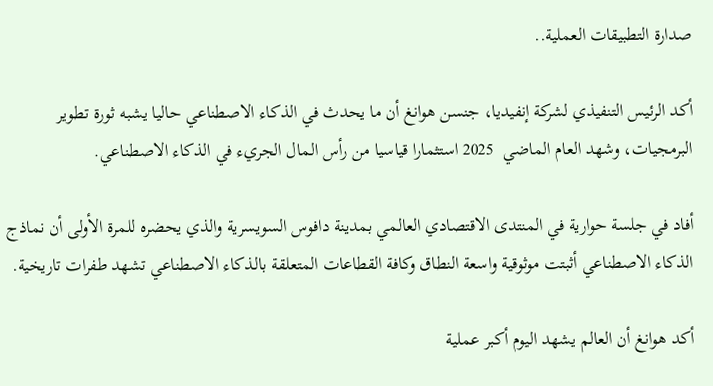صدارة التطبيقات العملية..

أكد الرئيس التنفيذي لشركة إنفيديا، جنسن هوانغ أن ما يحدث في الذكاء الاصطناعي حاليا يشبه ثورة تطوير البرمجيات، وشهد العام الماضي  2025 استثمارا قياسيا من رأس المال الجريء في الذكاء الاصطناعي.

أفاد في جلسة حوارية في المنتدى الاقتصادي العالمي بمدينة دافوس السويسرية والذي يحضره للمرة الأولى أن نماذج الذكاء الاصطناعي أثبتت موثوقية واسعة النطاق وكافة القطاعات المتعلقة بالذكاء الاصطناعي تشهد طفرات تاريخية.

أكد هوانغ أن العالم يشهد اليوم أكبر عملية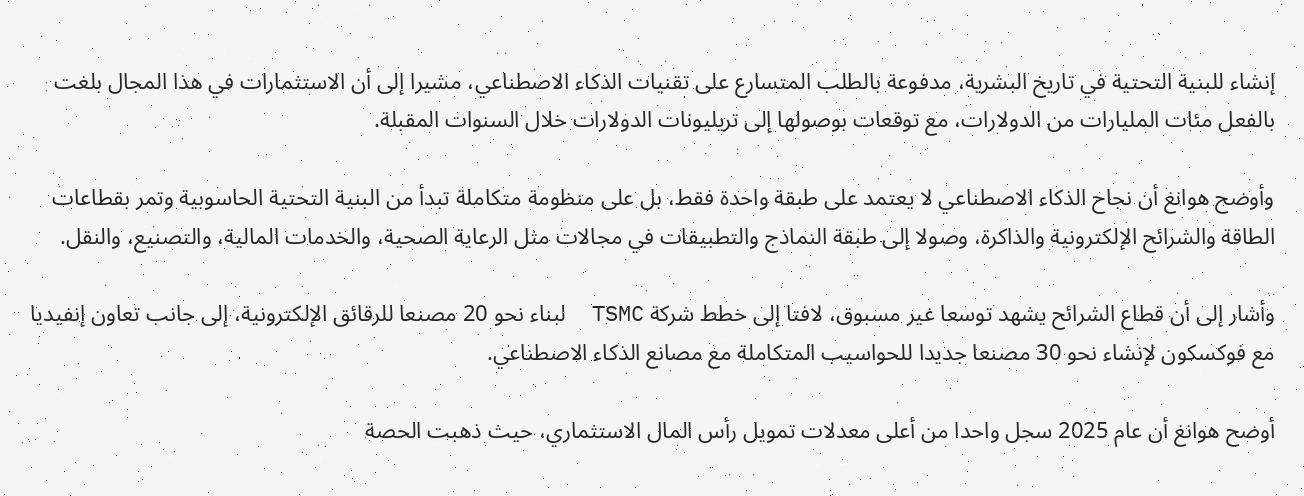إنشاء للبنية التحتية في تاريخ البشرية، مدفوعة بالطلب المتسارع على تقنيات الذكاء الاصطناعي، مشيرا إلى أن الاستثمارات في هذا المجال بلغت بالفعل مئات المليارات من الدولارات، مع توقعات بوصولها إلى تريليونات الدولارات خلال السنوات المقبلة.

وأوضح هوانغ أن نجاح الذكاء الاصطناعي لا يعتمد على طبقة واحدة فقط، بل على منظومة متكاملة تبدأ من البنية التحتية الحاسوبية وتمر بقطاعات الطاقة والشرائح الإلكترونية والذاكرة، وصولا إلى طبقة النماذج والتطبيقات في مجالات مثل الرعاية الصحية، والخدمات المالية، والتصنيع، والنقل.

وأشار إلى أن قطاع الشرائح يشهد توسعا غير مسبوق، لافتا إلى خطط شركة TSMC  لبناء نحو 20 مصنعا للرقائق الإلكترونية، إلى جانب تعاون إنفيديا مع فوكسكون لإنشاء نحو 30 مصنعا جديدا للحواسيب المتكاملة مع مصانع الذكاء الاصطناعي.

أوضح هوانغ أن عام 2025 سجل واحدا من أعلى معدلات تمويل رأس المال الاستثماري، حيث ذهبت الحصة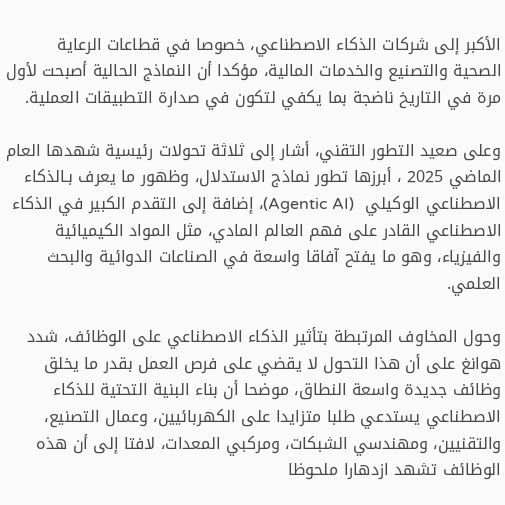الأكبر إلى شركات الذكاء الاصطناعي، خصوصا في قطاعات الرعاية الصحية والتصنيع والخدمات المالية، مؤكدا أن النماذج الحالية أصبحت لأول مرة في التاريخ ناضجة بما يكفي لتكون في صدارة التطبيقات العملية.

وعلى صعيد التطور التقني، أشار إلى ثلاثة تحولات رئيسية شهدها العام الماضي 2025 ، أبرزها تطور نماذج الاستدلال، وظهور ما يعرف بـالذكاء الاصطناعي الوكيلي  (Agentic AI)، إضافة إلى التقدم الكبير في الذكاء الاصطناعي القادر على فهم العالم المادي، مثل المواد الكيميائية والفيزياء، وهو ما يفتح آفاقا واسعة في الصناعات الدوائية والبحث العلمي.

وحول المخاوف المرتبطة بتأثير الذكاء الاصطناعي على الوظائف، شدد هوانغ على أن هذا التحول لا يقضي على فرص العمل بقدر ما يخلق وظائف جديدة واسعة النطاق، موضحا أن بناء البنية التحتية للذكاء الاصطناعي يستدعي طلبا متزايدا على الكهربائيين، وعمال التصنيع، والتقنيين، ومهندسي الشبكات، ومركبي المعدات، لافتا إلى أن هذه الوظائف تشهد ازدهارا ملحوظا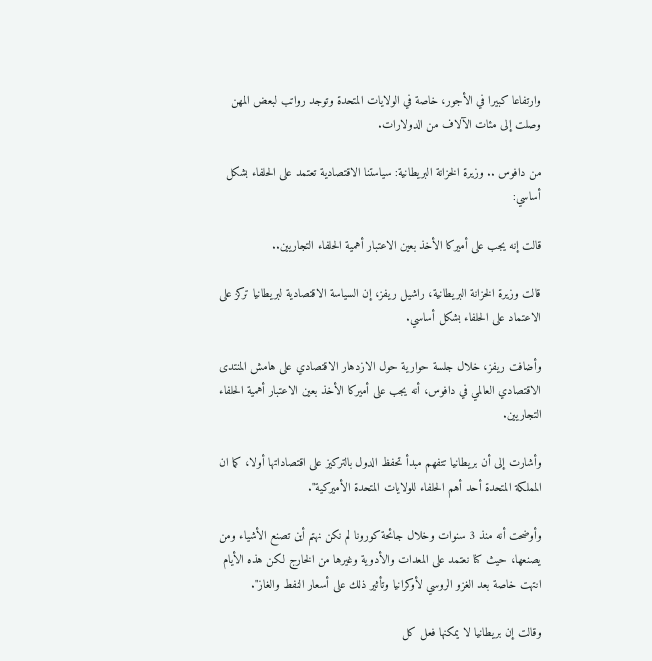وارتفاعا كبيرا في الأجور، خاصة في الولايات المتحدة وتوجد رواتب لبعض المهن وصلت إلى مئات الآلاف من الدولارات.

من دافوس .. وزيرة الخزانة البريطانية: سياستنا الاقتصادية تعتمد على الحلفاء بشكل أساسي:

قالت إنه يجب على أميركا الأخذ بعين الاعتبار أهمية الحلفاء التجاريين..

قالت وزيرة الخزانة البريطانية، راشيل ريفز، إن السياسة الاقتصادية لبريطانيا تركز على الاعتماد على الحلفاء بشكل أساسي.

وأضافت ريفز، خلال جلسة حوارية حول الازدهار الاقتصادي على هامش المنتدى الاقتصادي العالمي في دافوس، أنه يجب على أميركا الأخذ بعين الاعتبار أهمية الحلفاء التجاريين.

وأشارت إلى أن بريطانيا تتفهم مبدأ تحفظ الدول بالتركيز على اقتصاداتها أولا، كما ان المملكة المتحدة أحد أهم الحلفاء للولايات المتحدة الأميركية".

وأوضحت أنه منذ 3 سنوات وخلال جائحة كورونا لم نكن نهتم أين تصنع الأشياء ومن يصنعها، حيث كنا نعتمد على المعدات والأدوية وغيرها من الخارج لكن هذه الأيام انتهت خاصة بعد الغزو الروسي لأوكرانيا وتأثير ذلك على أسعار النفط والغاز".

وقالت إن بريطانيا لا يمكنها فعل كل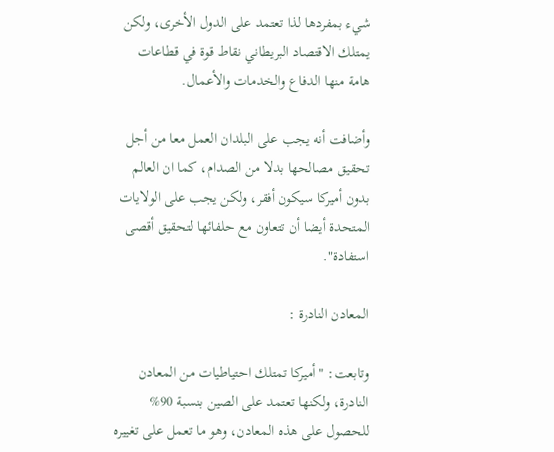شيء بمفردها لذا تعتمد على الدول الأخرى، ولكن يمتلك الاقتصاد البريطاني نقاط قوة في قطاعات هامة منها الدفاع والخدمات والأعمال.

وأضافت أنه يجب على البلدان العمل معا من أجل تحقيق مصالحها بدلا من الصدام، كما ان العالم بدون أميركا سيكون أفقر، ولكن يجب على الولايات المتحدة أيضا أن تتعاون مع حلفائها لتحقيق أقصى استفادة".

المعادن النادرة :

وتابعت: "أميركا تمتلك احتياطيات من المعادن النادرة، ولكنها تعتمد على الصين بنسبة 90% للحصول على هذه المعادن، وهو ما تعمل على تغييره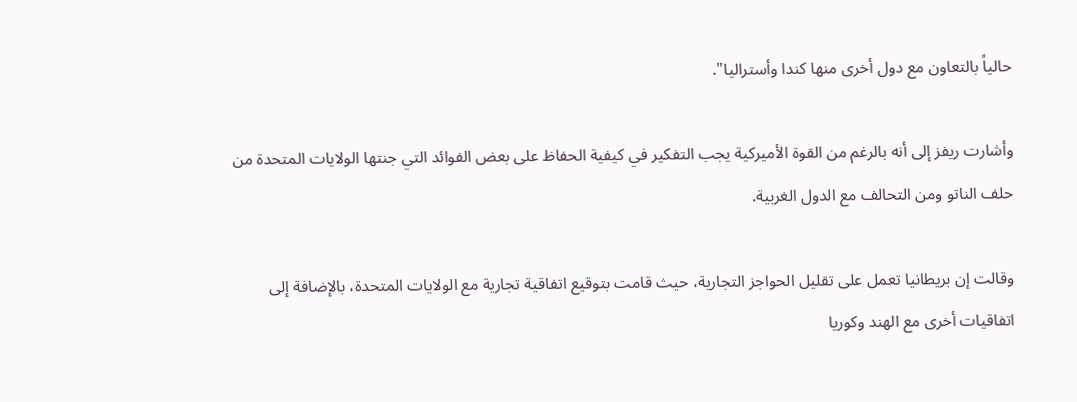حالياً بالتعاون مع دول أخرى منها كندا وأستراليا".

وأشارت ريفز إلى أنه بالرغم من القوة الأميركية يجب التفكير في كيفية الحفاظ على بعض الفوائد التي جنتها الولايات المتحدة من حلف الناتو ومن التحالف مع الدول الغربية.

وقالت إن بريطانيا تعمل على تقليل الحواجز التجارية، حيث قامت بتوقيع اتفاقية تجارية مع الولايات المتحدة، بالإضافة إلى اتفاقيات أخرى مع الهند وكوريا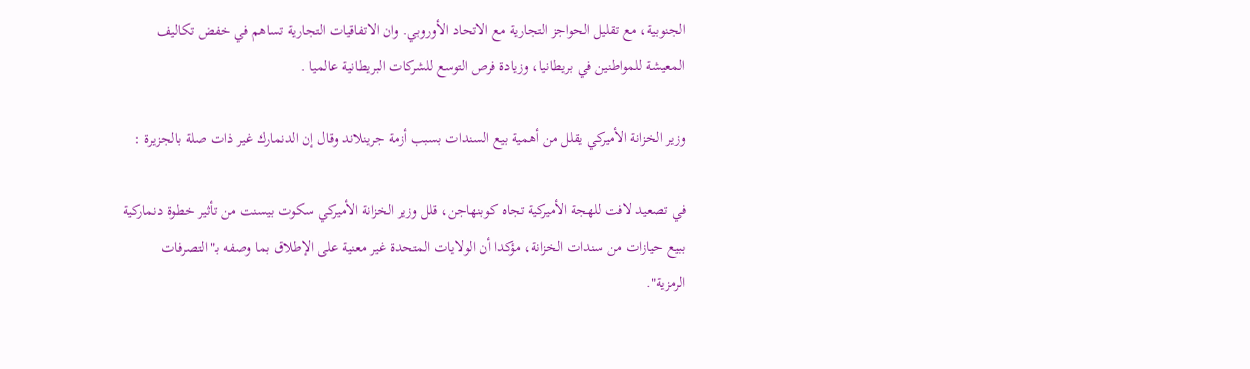الجنوبية، مع تقليل الحواجز التجارية مع الاتحاد الأوروبي. وان الاتفاقيات التجارية تساهم في خفض تكاليف المعيشة للمواطنين في بريطانيا، وزيادة فرص التوسع للشركات البريطانية عالميا .

وزير الخزانة الأميركي يقلل من أهمية بيع السندات بسبب أزمة جرينلاند وقال إن الدنمارك غير ذات صلة بالجزيرة :

في تصعيد لافت للهجة الأميركية تجاه كوبنهاجن، قلل وزير الخزانة الأميركي سكوت بيسنت من تأثير خطوة دنماركية ببيع حيازات من سندات الخزانة، مؤكدا أن الولايات المتحدة غير معنية على الإطلاق بما وصفه بـ"التصرفات الرمزية".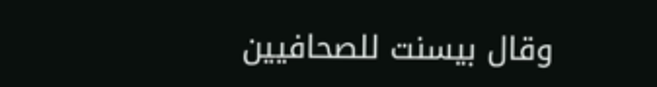وقال بيسنت للصحافيين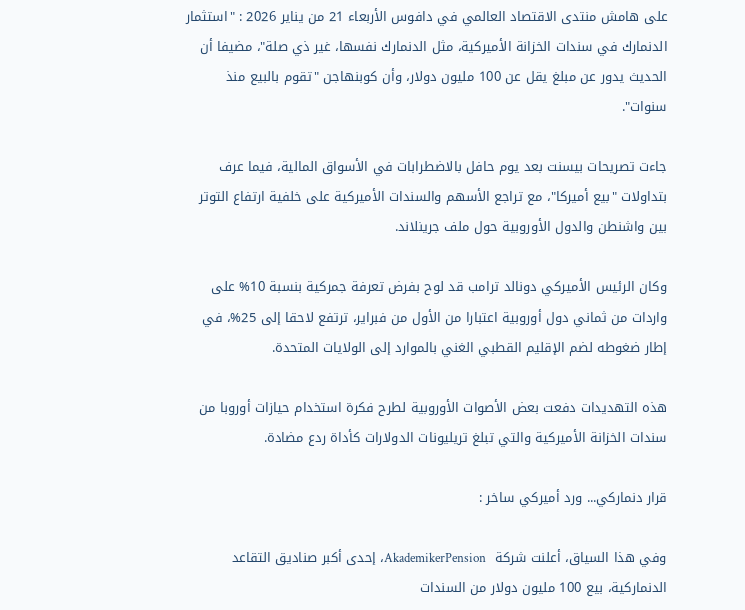على هامش منتدى الاقتصاد العالمي في دافوس الأربعاء 21 من يناير 2026 : "استثمار الدنمارك في سندات الخزانة الأميركية، مثل الدنمارك نفسها، غير ذي صلة"، مضيفا أن الحديث يدور عن مبلغ يقل عن 100 مليون دولار، وأن كوبنهاجن "تقوم بالبيع منذ سنوات".

جاءت تصريحات بيسنت بعد يوم حافل بالاضطرابات في الأسواق المالية، فيما عرف بتداولات "بيع أميركا"، مع تراجع الأسهم والسندات الأميركية على خلفية ارتفاع التوتر بين واشنطن والدول الأوروبية حول ملف جرينلاند.

وكان الرئيس الأميركي دونالد ترامب قد لوح بفرض تعرفة جمركية بنسبة 10% على واردات من ثماني دول أوروبية اعتبارا من الأول من فبراير، ترتفع لاحقا إلى 25%، في إطار ضغوطه لضم الإقليم القطبي الغني بالموارد إلى الولايات المتحدة.

هذه التهديدات دفعت بعض الأصوات الأوروبية لطرح فكرة استخدام حيازات أوروبا من سندات الخزانة الأميركية والتي تبلغ تريليونات الدولارات كأداة ردع مضادة.

قرار دنماركي... ورد أميركي ساخر :

وفي هذا السياق، أعلنت شركة  AkademikerPension، إحدى أكبر صناديق التقاعد الدنماركية، بيع 100 مليون دولار من السندات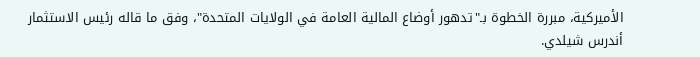الأميركية، مبررة الخطوة بـ"تدهور أوضاع المالية العامة في الولايات المتحدة"، وفق ما قاله رئيس الاستثمار أندرس شيلدي.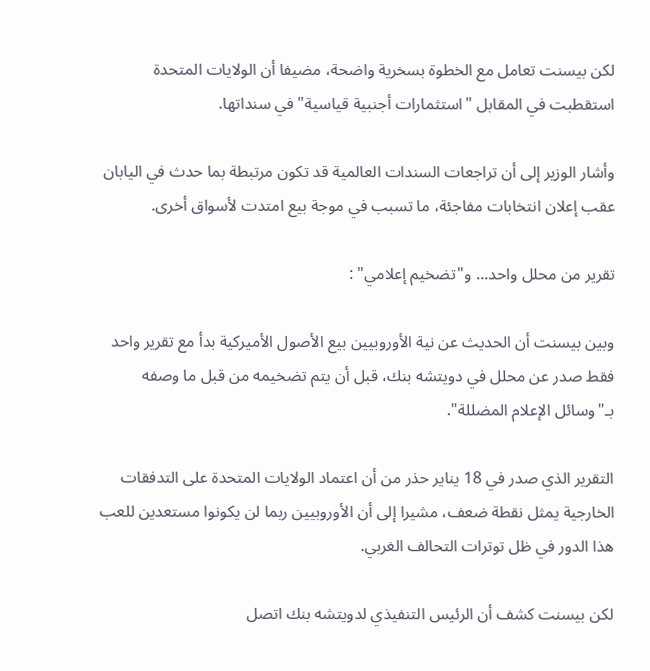لكن بيسنت تعامل مع الخطوة بسخرية واضحة، مضيفا أن الولايات المتحدة استقطبت في المقابل "استثمارات أجنبية قياسية" في سنداتها.

وأشار الوزير إلى أن تراجعات السندات العالمية قد تكون مرتبطة بما حدث في اليابان عقب إعلان انتخابات مفاجئة، ما تسبب في موجة بيع امتدت لأسواق أخرى.

تقرير من محلل واحد... و"تضخيم إعلامي" :

وبين بيسنت أن الحديث عن نية الأوروبيين بيع الأصول الأميركية بدأ مع تقرير واحد فقط صدر عن محلل في دويتشه بنك، قبل أن يتم تضخيمه من قبل ما وصفه بـ"وسائل الإعلام المضللة".

التقرير الذي صدر في 18 يناير حذر من أن اعتماد الولايات المتحدة على التدفقات الخارجية يمثل نقطة ضعف، مشيرا إلى أن الأوروبيين ربما لن يكونوا مستعدين للعب هذا الدور في ظل توترات التحالف الغربي.

لكن بيسنت كشف أن الرئيس التنفيذي لدويتشه بنك اتصل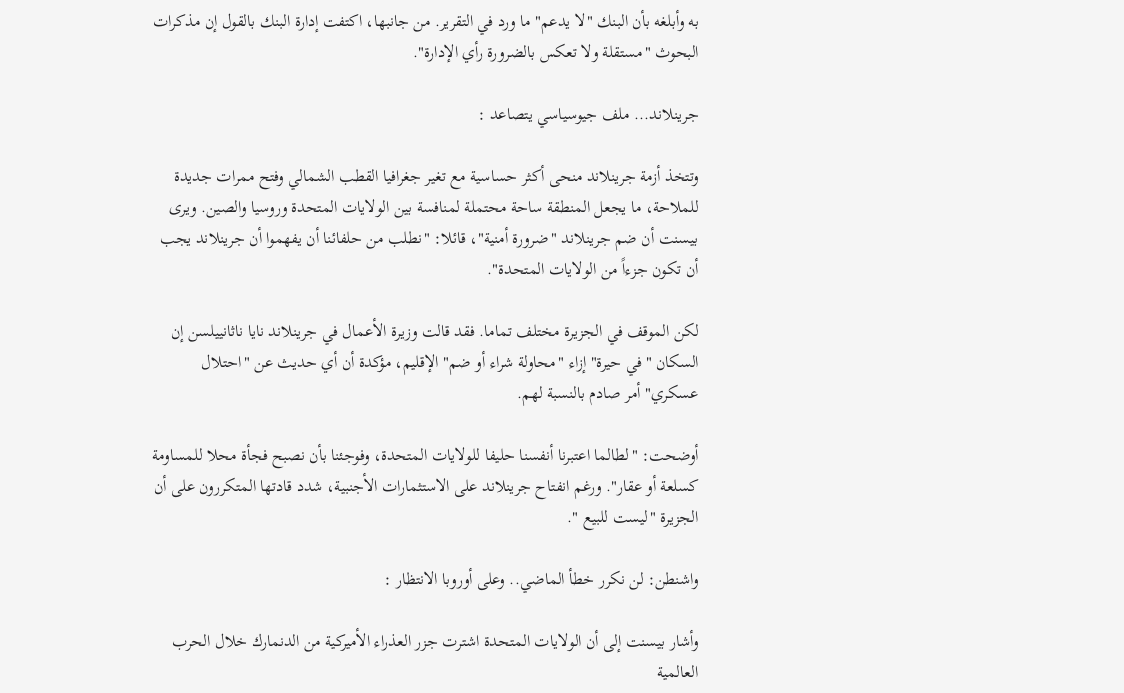به وأبلغه بأن البنك "لا يدعم" ما ورد في التقرير. من جانبها، اكتفت إدارة البنك بالقول إن مذكرات البحوث "مستقلة ولا تعكس بالضرورة رأي الإدارة".

جرينلاند... ملف جيوسياسي يتصاعد :

وتتخذ أزمة جرينلاند منحى أكثر حساسية مع تغير جغرافيا القطب الشمالي وفتح ممرات جديدة للملاحة، ما يجعل المنطقة ساحة محتملة لمنافسة بين الولايات المتحدة وروسيا والصين. ويرى بيسنت أن ضم جرينلاند "ضرورة أمنية"، قائلا: "نطلب من حلفائنا أن يفهموا أن جرينلاند يجب أن تكون جزءاً من الولايات المتحدة".

لكن الموقف في الجزيرة مختلف تماما. فقد قالت وزيرة الأعمال في جرينلاند نايا ناثانييلسن إن السكان "في حيرة" إزاء "محاولة شراء أو ضم" الإقليم، مؤكدة أن أي حديث عن "احتلال عسكري" أمر صادم بالنسبة لهم.

أوضحت: "لطالما اعتبرنا أنفسنا حليفا للولايات المتحدة، وفوجئنا بأن نصبح فجأة محلا للمساومة كسلعة أو عقار". ورغم انفتاح جرينلاند على الاستثمارات الأجنبية، شدد قادتها المتكررون على أن الجزيرة "ليست للبيع ".

واشنطن: لن نكرر خطأ الماضي.. وعلى أوروبا الانتظار :

وأشار بيسنت إلى أن الولايات المتحدة اشترت جزر العذراء الأميركية من الدنمارك خلال الحرب العالمية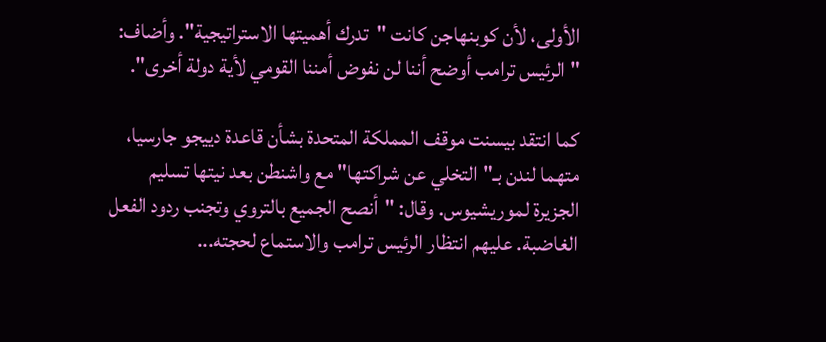الأولى، لأن كوبنهاجن كانت "تدرك أهميتها الاستراتيجية". وأضاف: "الرئيس ترامب أوضح أننا لن نفوض أمننا القومي لأية دولة أخرى".

كما انتقد بيسنت موقف المملكة المتحدة بشأن قاعدة دييجو جارسيا، متهما لندن بـ"التخلي عن شراكتها" مع واشنطن بعد نيتها تسليم الجزيرة لموريشيوس. وقال: "أنصح الجميع بالتروي وتجنب ردود الفعل الغاضبة. عليهم انتظار الرئيس ترامب والاستماع لحجته...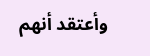وأعتقد أنهم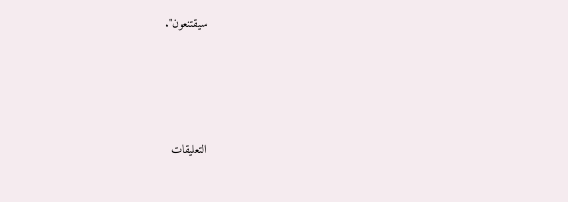سيقتنعون".





التعليقات